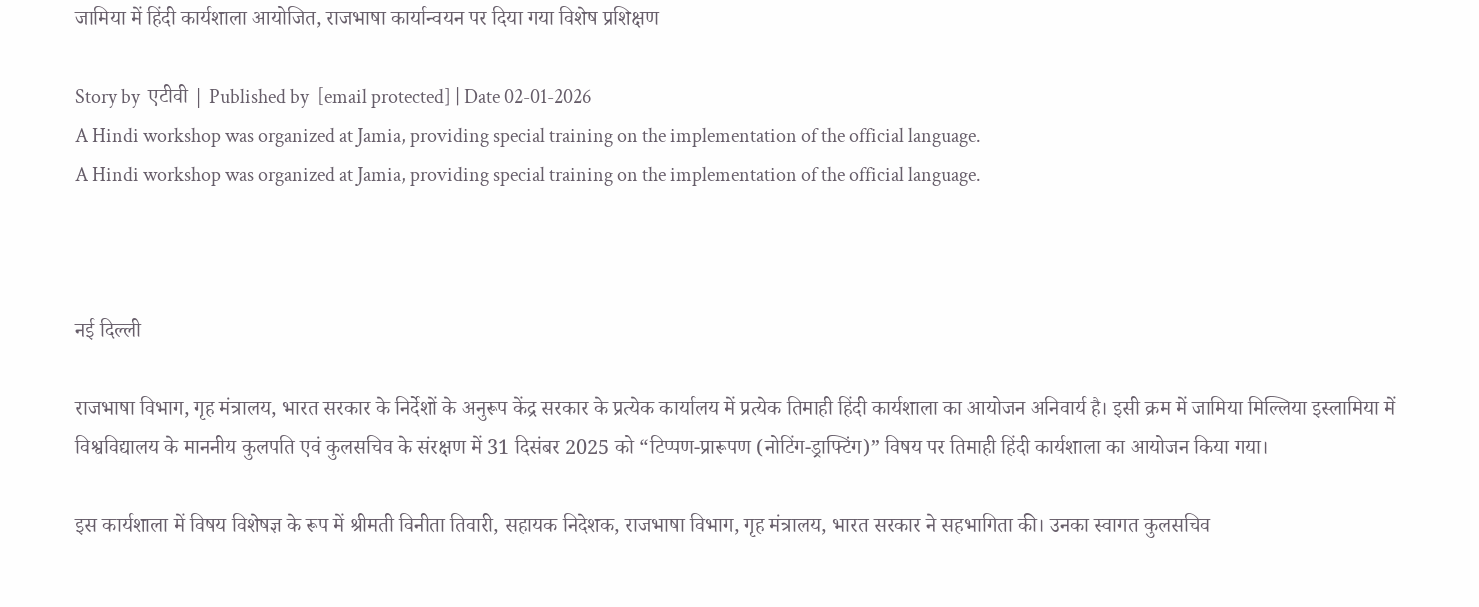जामिया में हिंदी कार्यशाला आयोजित, राजभाषा कार्यान्वयन पर दिया गया विशेष प्रशिक्षण

Story by  एटीवी | Published by  [email protected] | Date 02-01-2026
A Hindi workshop was organized at Jamia, providing special training on the implementation of the official language.
A Hindi workshop was organized at Jamia, providing special training on the implementation of the official language.



नई दिल्ली

राजभाषा विभाग, गृह मंत्रालय, भारत सरकार के निर्देशों के अनुरूप केंद्र सरकार के प्रत्येक कार्यालय में प्रत्येक तिमाही हिंदी कार्यशाला का आयोजन अनिवार्य है। इसी क्रम में जामिया मिल्लिया इस्लामिया में विश्वविद्यालय के माननीय कुलपति एवं कुलसचिव के संरक्षण में 31 दिसंबर 2025 को “टिप्पण-प्रारूपण (नोटिंग-ड्राफ्टिंग)” विषय पर तिमाही हिंदी कार्यशाला का आयोजन किया गया।

इस कार्यशाला में विषय विशेषज्ञ के रूप में श्रीमती विनीता तिवारी, सहायक निदेशक, राजभाषा विभाग, गृह मंत्रालय, भारत सरकार ने सहभागिता की। उनका स्वागत कुलसचिव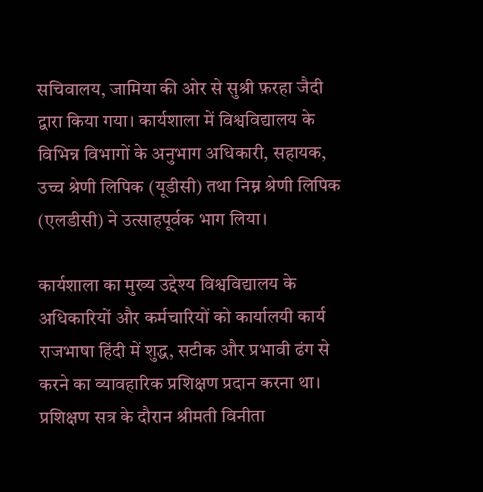सचिवालय, जामिया की ओर से सुश्री फ़रहा जैदी द्वारा किया गया। कार्यशाला में विश्वविद्यालय के विभिन्न विभागों के अनुभाग अधिकारी, सहायक, उच्च श्रेणी लिपिक (यूडीसी) तथा निम्न श्रेणी लिपिक (एलडीसी) ने उत्साहपूर्वक भाग लिया।

कार्यशाला का मुख्य उद्देश्य विश्वविद्यालय के अधिकारियों और कर्मचारियों को कार्यालयी कार्य राजभाषा हिंदी में शुद्ध, सटीक और प्रभावी ढंग से करने का व्यावहारिक प्रशिक्षण प्रदान करना था। प्रशिक्षण सत्र के दौरान श्रीमती विनीता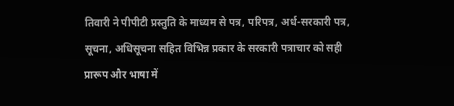तिवारी ने पीपीटी प्रस्तुति के माध्यम से पत्र, परिपत्र, अर्ध-सरकारी पत्र, सूचना, अधिसूचना सहित विभिन्न प्रकार के सरकारी पत्राचार को सही प्रारूप और भाषा में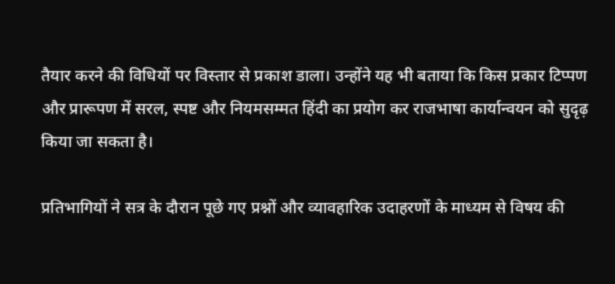तैयार करने की विधियों पर विस्तार से प्रकाश डाला। उन्होंने यह भी बताया कि किस प्रकार टिप्पण और प्रारूपण में सरल, स्पष्ट और नियमसम्मत हिंदी का प्रयोग कर राजभाषा कार्यान्वयन को सुदृढ़ किया जा सकता है।

प्रतिभागियों ने सत्र के दौरान पूछे गए प्रश्नों और व्यावहारिक उदाहरणों के माध्यम से विषय की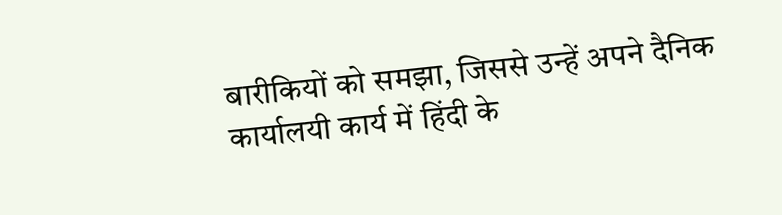बारीकियों को समझा, जिससे उन्हें अपने दैनिक कार्यालयी कार्य में हिंदी के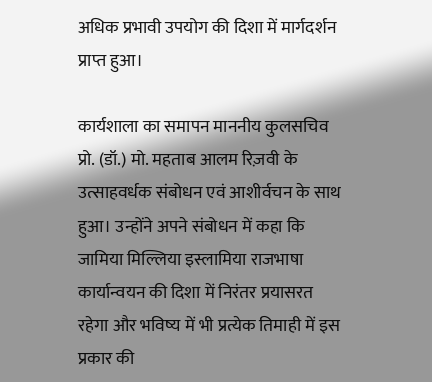अधिक प्रभावी उपयोग की दिशा में मार्गदर्शन प्राप्त हुआ।

कार्यशाला का समापन माननीय कुलसचिव प्रो. (डॉ.) मो. महताब आलम रिज़वी के उत्साहवर्धक संबोधन एवं आशीर्वचन के साथ हुआ। उन्होंने अपने संबोधन में कहा कि जामिया मिल्लिया इस्लामिया राजभाषा कार्यान्वयन की दिशा में निरंतर प्रयासरत रहेगा और भविष्य में भी प्रत्येक तिमाही में इस प्रकार की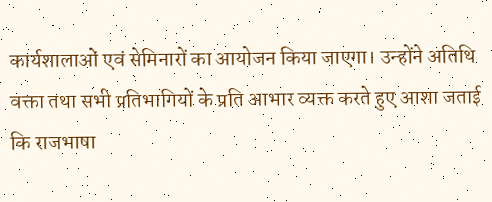कार्यशालाओं एवं सेमिनारों का आयोजन किया जाएगा। उन्होंने अतिथि वक्ता तथा सभी प्रतिभागियों के प्रति आभार व्यक्त करते हुए आशा जताई कि राजभाषा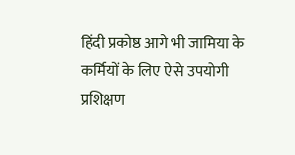हिंदी प्रकोष्ठ आगे भी जामिया के कर्मियों के लिए ऐसे उपयोगी प्रशिक्षण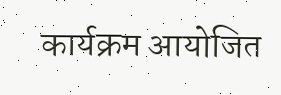कार्यक्रम आयोजित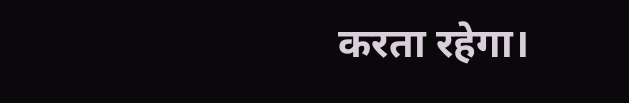करता रहेगा।